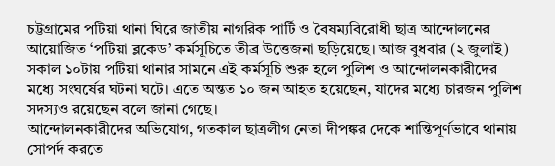চট্টগ্রামের পটিয়া থানা ঘিরে জাতীয় নাগরিক পার্টি ও বৈষম্যবিরোধী ছাত্র আন্দোলনের আয়োজিত ‘পটিয়া ব্লকেড’ কর্মসূচিতে তীব্র উত্তেজনা ছড়িয়েছে। আজ বুধবার (২ জুলাই) সকাল ১০টায় পটিয়া থানার সামনে এই কর্মসূচি শুরু হলে পুলিশ ও আন্দোলনকারীদের মধ্যে সংঘর্ষের ঘটনা ঘটে। এতে অন্তত ১০ জন আহত হয়েছেন, যাদের মধ্যে চারজন পুলিশ সদস্যও রয়েছেন বলে জানা গেছে।
আন্দোলনকারীদের অভিযোগ, গতকাল ছাত্রলীগ নেতা দীপঙ্কর দেকে শান্তিপূর্ণভাবে থানায় সোপর্দ করতে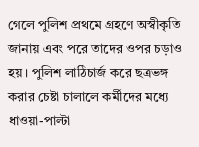গেলে পুলিশ প্রথমে গ্রহণে অস্বীকৃতি জানায় এবং পরে তাদের ওপর চড়াও হয়। পুলিশ লাঠিচার্জ করে ছত্রভঙ্গ করার চেষ্টা চালালে কর্মীদের মধ্যে ধাওয়া-পাল্টা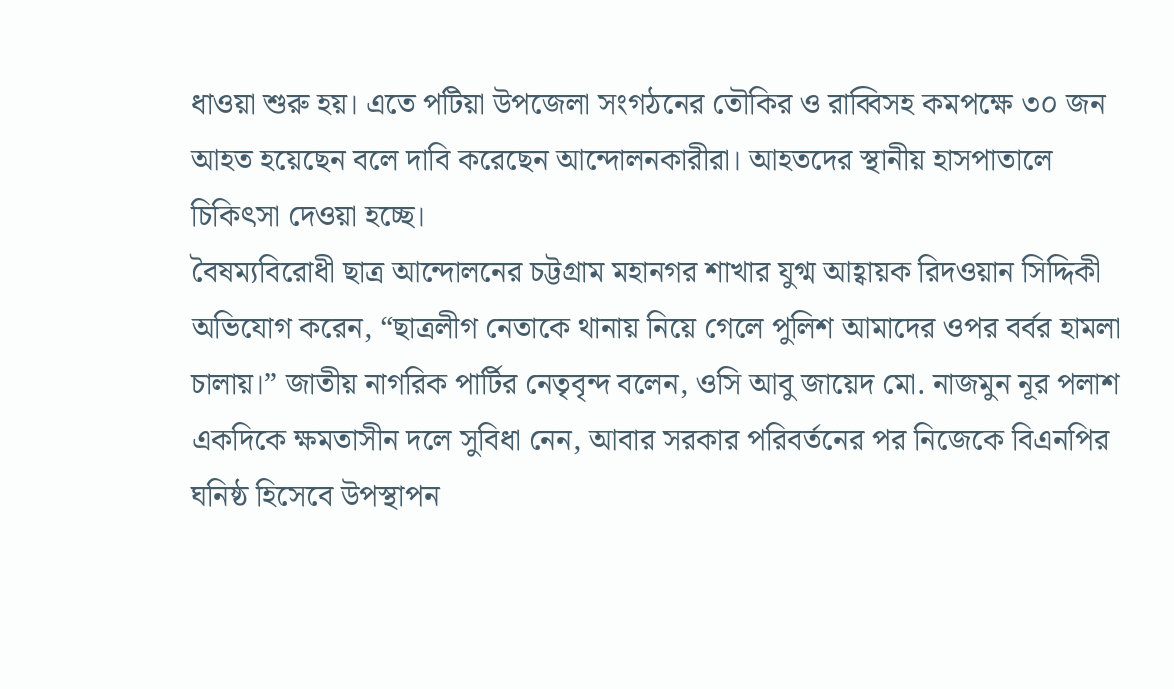ধাওয়া শুরু হয়। এতে পটিয়া উপজেলা সংগঠনের তৌকির ও রাব্বিসহ কমপক্ষে ৩০ জন আহত হয়েছেন বলে দাবি করেছেন আন্দোলনকারীরা। আহতদের স্থানীয় হাসপাতালে চিকিৎসা দেওয়া হচ্ছে।
বৈষম্যবিরোধী ছাত্র আন্দোলনের চট্টগ্রাম মহানগর শাখার যুগ্ম আহ্বায়ক রিদওয়ান সিদ্দিকী অভিযোগ করেন, “ছাত্রলীগ নেতাকে থানায় নিয়ে গেলে পুলিশ আমাদের ওপর বর্বর হামলা চালায়।” জাতীয় নাগরিক পার্টির নেতৃবৃন্দ বলেন, ওসি আবু জায়েদ মো. নাজমুন নূর পলাশ একদিকে ক্ষমতাসীন দলে সুবিধা নেন, আবার সরকার পরিবর্তনের পর নিজেকে বিএনপির ঘনিষ্ঠ হিসেবে উপস্থাপন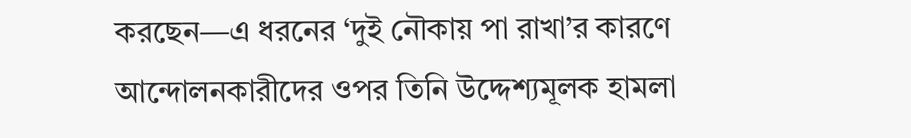করছেন—এ ধরনের ‘দুই নৌকায় পা রাখা’র কারণে আন্দোলনকারীদের ওপর তিনি উদ্দেশ্যমূলক হামলা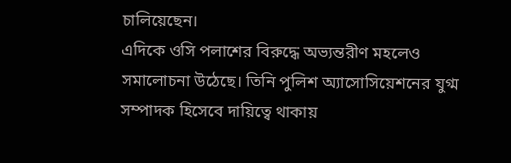চালিয়েছেন।
এদিকে ওসি পলাশের বিরুদ্ধে অভ্যন্তরীণ মহলেও সমালোচনা উঠেছে। তিনি পুলিশ অ্যাসোসিয়েশনের যুগ্ম সম্পাদক হিসেবে দায়িত্বে থাকায়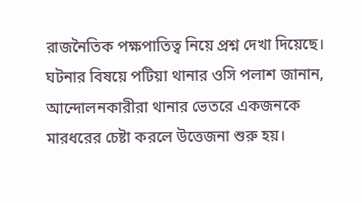রাজনৈতিক পক্ষপাতিত্ব নিয়ে প্রশ্ন দেখা দিয়েছে।
ঘটনার বিষয়ে পটিয়া থানার ওসি পলাশ জানান, আন্দোলনকারীরা থানার ভেতরে একজনকে মারধরের চেষ্টা করলে উত্তেজনা শুরু হয়।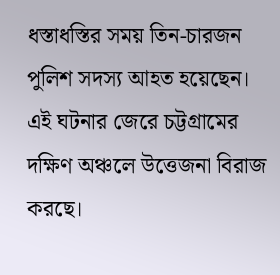ধস্তাধস্তির সময় তিন-চারজন পুলিশ সদস্য আহত হয়েছেন।
এই ঘটনার জেরে চট্টগ্রামের দক্ষিণ অঞ্চলে উত্তেজনা বিরাজ করছে।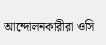আন্দোলনকারীরা ওসি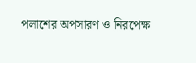পলাশের অপসারণ ও নিরপেক্ষ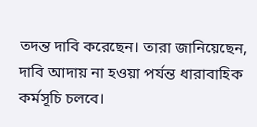তদন্ত দাবি করেছেন। তারা জানিয়েছেন, দাবি আদায় না হওয়া পর্যন্ত ধারাবাহিক কর্মসূচি চলবে।